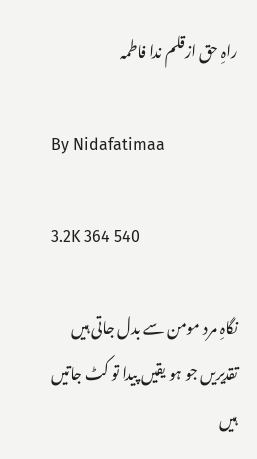راہِ حق ازقلم ندا فاطمہ

By Nidafatimaa

3.2K 364 540

نگاہِ مرد مومن سے بدل جاتی ہیں تقدیریں جو ہو یقیں پیدا تو کٹ جاتیں ہیں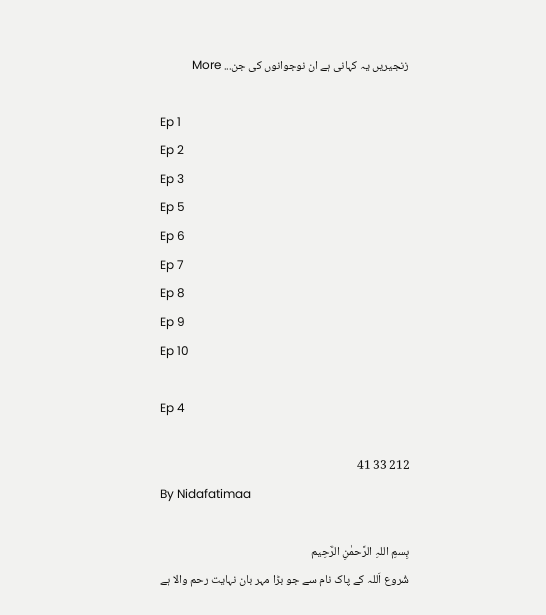زنجیریں یہ کہانی ہے ان نوجوانوں کی جن... More

Ep 1
Ep 2
Ep 3
Ep 5
Ep 6
Ep 7
Ep 8
Ep 9
Ep 10

Ep 4

212 33 41
By Nidafatimaa

بِسمِ اللہِ الرَّحمٰنِ الرَّحِيم
شُروع اَللہ کے پاک نام سے جو بڑا مہر بان نہايت رحم والا ہے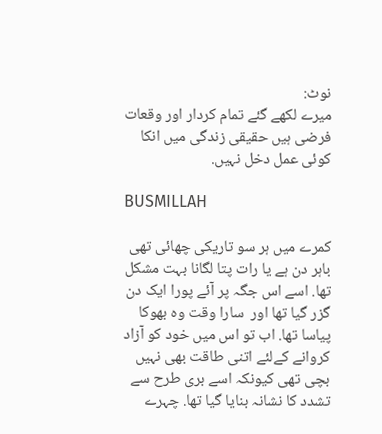نوٹ:
میرے لکھے گئے تمام کردار اور وقعات فرضی ہیں حقیقی زندگی میں انکا کوئی عمل دخل نہیں.

BUSMILLAH

کمرے میں ہر سو تاریکی چھائی تھی باہر دن ہے یا رات پتا لگانا بہت مشکل تھا. اسے اس جگہ پر آئے پورا ایک دن گزر گیا تھا اور  سارا وقت وہ بھوکا پیاسا تھا. اب تو اس میں خود کو آزاد کروانے کےلئے اتنی طاقت بھی نہیں بچی تھی کیونکہ اسے بری طرح سے تشدد کا نشانہ بنایا گیا تھا. چہرے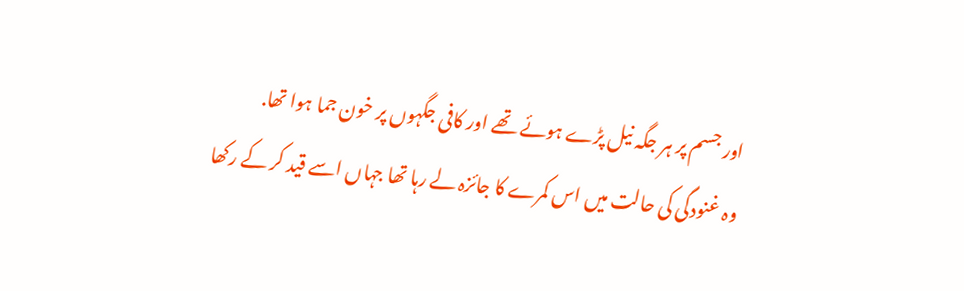اور جسم پر ہر جگہ نیل پڑے ہوئے تھے اور کافی جگہوں پر خون جما ہوا تھا.
وہ غنودگی کی حالت میں اس کمرے کا جائزہ لے رہا تھا جہاں اسے قید کر کے رکھا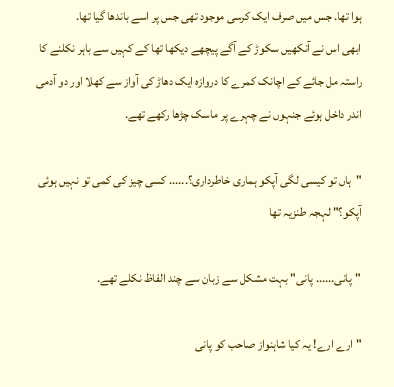ہوا تھا. جس میں صرف ایک کرسی موجود تھی جس پر اسے باندھا گیا تھا.
ابھی اس نے آنکھیں سکوڑ کے آگے پیچھے دیکھا تھا کے کہیں سے باہر نکلنے کا راستہ مل جائے کے اچانک کمرے کا دروازہ ایک دھاڑ کی آواز سے کھلا اور دو آدمی اندر داخل ہوئے جنہوں نے چہرے پر ماسک چڑھا رکھے تھے.

"ہاں تو کیسی لگی آپکو ہماری خاطرداری؟...... کسی چیز کی کمی تو نہیں ہوئی آپکو؟" لہجہ طنزیہ تھا

"پانی...... پانی" بہت مشکل سے زبان سے چند الفاظ نکلے تھے.

"ارے ارے! یہ کیا شاہنواز صاحب کو پانی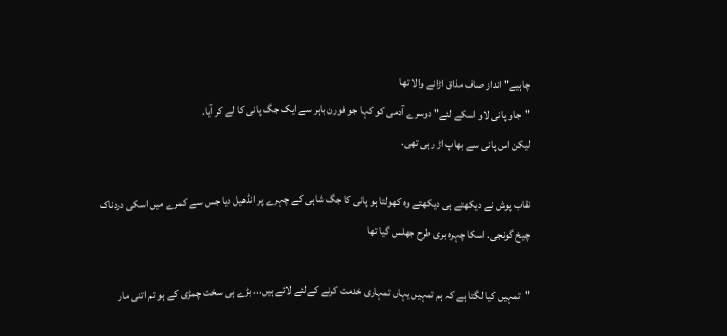چاہیے" انداز صاف مذاق اڑانے والا تھا
"جاو پانی لاو اسکے لئے" دوسرے آدمی کو کہا جو فورن باہر سے ایک جگ پانی کا لے کر آیا.
لیکن اس پانی سے بھاپ اڑ رہی تھی.

نقاب پوش نے دیکھتے ہی دیکھتے وہ کھولتا ہو پانی کا جگ شاہی کے چہرے پر انڈھیل دیا جس سے کمرے میں اسکی دردناک چیخ گونجی. اسکا چہرہ بری طرح جھلس گیا تھا

"تمہیں کیا لگتا ہے کہ ہم تمہیں یہاں تمہاری خدمت کرنے کےلئے لائے ہیں... بڑے ہی سخت چمڑی کے ہو تم اتنی مار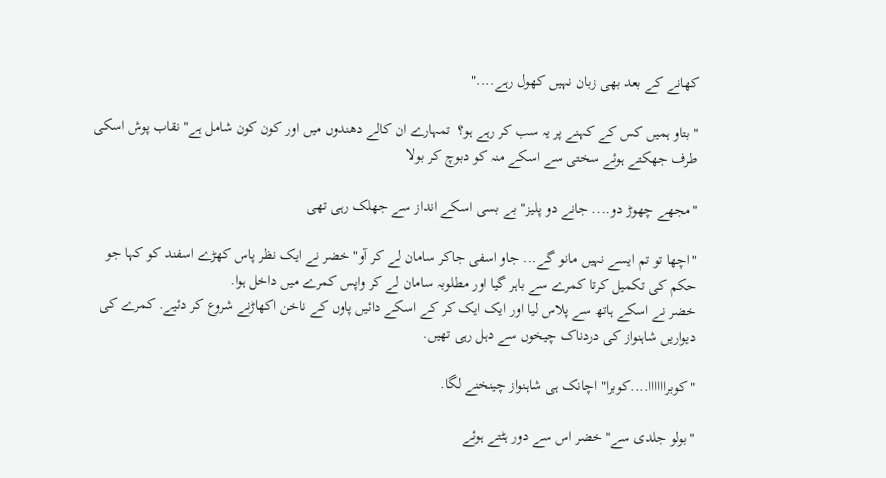کھانے کے بعد بھی زبان نہیں کھول رہے...."

" بتاو ہمیں کس کے کہنے پر یہ سب کر رہے ہو؟  تمہارے ان کالے دھندوں میں اور کون کون شامل ہے" نقاب پوش اسکی طرف جھکتے ہوئے سختی سے اسکے منہ کو دبوچ کر بولا

"مجھے چھوڑ دو.... جانے دو پلیز" بے بسی اسکے انداز سے جھلک رہی تھی

"اچھا تو تم ایسے نہیں مانو گے... جاو اسفی جاکر سامان لے کر آو" خضر نے ایک نظر پاس کھڑے اسفند کو کہا جو حکم کی تکمیل کرتا کمرے سے باہر گیا اور مطلوبہ سامان لے کر واپس کمرے میں داخل ہوا.
خضر نے اسکے ہاتھ سے پلاس لیا اور ایک ایک کر کے اسکے دائیں پاوں کے ناخن اکھاڑنے شروع کر دئیے. کمرے کی دیواریں شاہنواز کی دردناک چیخوں سے دہل رہی تھیں.

"کوبراااااا....کوبرا" اچانک ہی شاہنواز چینخنے لگا.

"بولو جلدی سے" خضر اس سے دور ہٹتے ہوئے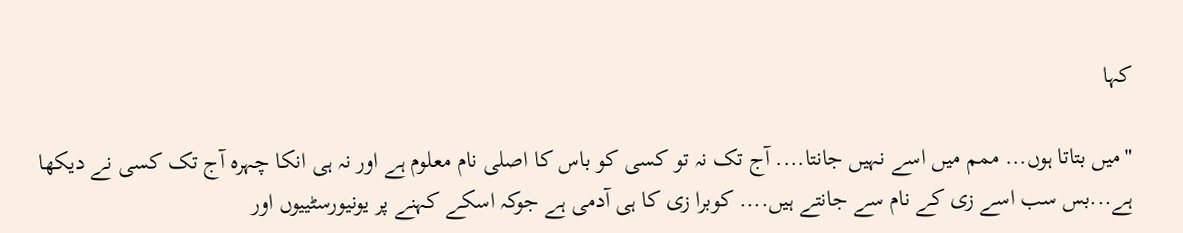کہا

"میں بتاتا ہوں... ممم میں اسے نہیں جانتا.... آج تک نہ تو کسی کو باس کا اصلی نام معلوم ہے اور نہ ہی انکا چہرہ آج تک کسی نے دیکھا ہے...بس سب اسے زی کے نام سے جانتے ہیں.... کوبرا زی کا ہی آدمی ہے جوکہ اسکے کہنے پر یونیورسٹییوں اور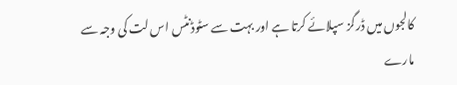کالجوں میں ڈرگز سپلائے کرتا ہے اور بہت سے سٹوڈنٹس اس لت کی وجہ سے مارے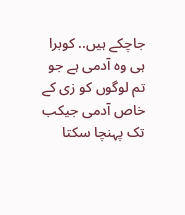جاچکے ہیں.. کوبرا ہی وہ آدمی ہے جو تم لوگوں کو زی کے خاص آدمی جیکب تک پہنچا سکتا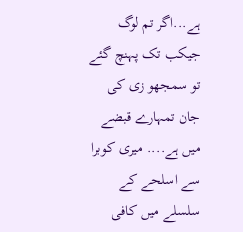ہے...اگر تم لوگ جیکب تک پہنچ گئے تو سمجھو زی کی جان تمہارے قبضے میں ہے.... میری کوبرا سے اسلحے کے سلسلے میں کافی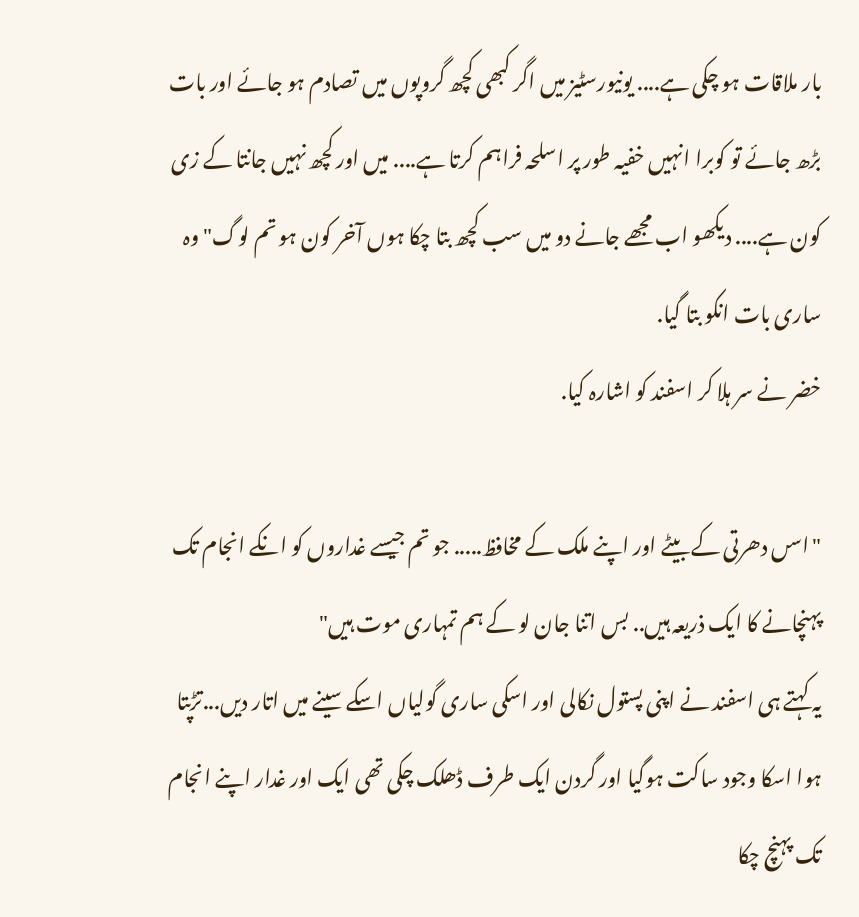بار ملاقات ہو چکی ہے.... یونیورسٹیز میں اگر کبھی کچھ گروپوں میں تصادم ہو جائے اور بات بڑھ جائے تو کوبرا انہیں خفیہ طور پر اسلحہ فراہم کرتا ہے.... میں اور کچھ نہیں جانتا کے زی کون ہے.... دیکھو اب مجھے جانے دو میں سب کچھ بتا چکا ہوں آخر کون ہو تم لوگ" وہ ساری بات انکو بتا گیا.
خضر نے سر ہلا کر اسفند کو اشارہ کیا.

"اسں دھرتی کے بیٹے اور اپنے ملک کے مخافظ..... جو تم جیسے غداروں کو انکے انجام تک پہنچانے کا ایک ذریعہ ہیں.. بس اتنا جان لو کے ہم تمہاری موت ہیں"
یہ کہتے ہی اسفند نے اپنی پستول نکالی اور اسکی ساری گولیاں اسکے سینے میں اتار دیں...تڑپتا ہوا اسکا وجود ساکت ہوگیا اور گردن ایک طرف ڈھلک چکی تھی ایک اور غدار اپنے انجام تک پہنچ چکا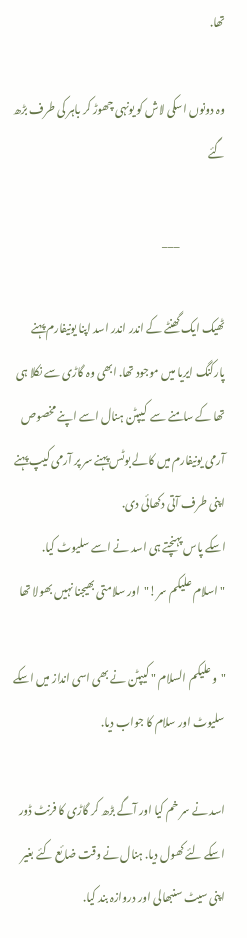تھا.

وہ دونوں اسکی لاش کو یونہی چھوڑ کر باہر کی طرف بڑھ گئے

                     ___

ٹھیک ایک گھنٹے کے اندر اندر اسد اپنا یونیفارم پہنے پارکنگ ایریا میں موجود تھا. ابھی وہ گاڑی سے نکلا ہی تھا کے سامنے سے  کیپٹن ہنال اسے اپنے مخصوص آرمی یونیفارم میں کالے بوٹس پہنے سر پر آرمی کیپ پہنے اپنی طرف آتی دکھائی دی.
اسکے پاس پہنچتے ہی اسد نے اسے سلیوٹ کیا.
"اسلام علیکم سر!"  اور سلامتی بھیجنا نہیں بھولا تھا

"وعلیکم السلام " کیپٹن نے بھی اسی انداز میں اسکے سلیوٹ اور سلام کا جواب دیا.

اسد نے سر خم کیا اور آگے بڑھ کر گاڑی کا فرنٹ ڈور اسکے لئے کھول دیا. ہنال نے وقت ضائع کئے بغیر اپنی سیٹ سنبھالی اور دروازہ بند کیا.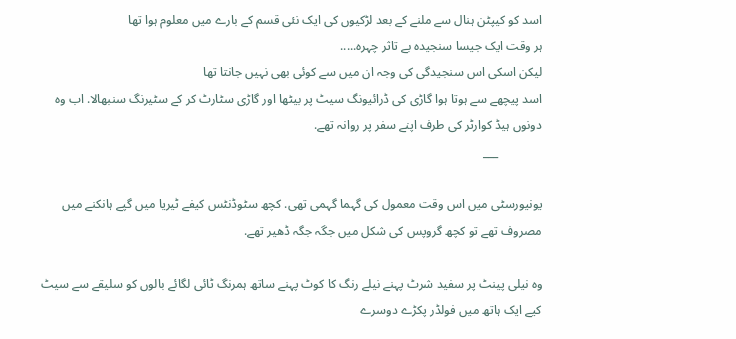اسد کو کیپٹن ہنال سے ملنے کے بعد لڑکیوں کی ایک نئی قسم کے بارے میں معلوم ہوا تھا
ہر وقت ایک جیسا سنجیدہ بے تاثر چہرہ.....
لیکن اسکی اس سنجیدگی کی وجہ ان میں سے کوئی بھی نہیں جانتا تھا
اسد پیچھے سے ہوتا ہوا گاڑی کی ڈرائیونگ سیٹ پر بیٹھا اور گاڑی سٹارٹ کر کے سٹیرنگ سنبھالا. اب وہ دونوں ہیڈ کوارٹر کی طرف اپنے سفر پر روانہ تھے.
              ___

یونیورسٹی میں اس وقت معمول کی گہما گہمی تھی. کچھ سٹوڈنٹس کیفے ٹیریا میں گپے ہانکنے میں مصروف تھے تو کچھ گروپس کی شکل میں جگہ جگہ ڈھیر تھے.

وہ نیلی پینٹ پر سفید شرٹ پہنے نیلے رنگ کا کوٹ پہنے ساتھ ہمرنگ ٹائی لگائے بالوں کو سلیقے سے سیٹ کیے ایک ہاتھ میں فولڈر پکڑے دوسرے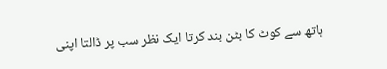ہاتھ سے کوٹ کا بٹن بند کرتا ایک نظر سب پر ڈالتا اپنی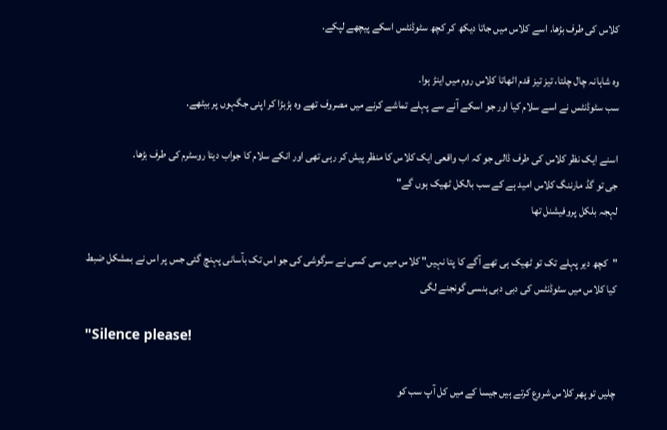کلاس کی طرف بڑھا. اسے کلاس میں جاتا دیکھ کر کچھ سٹوڈنٹس اسکے پیچھے لپکے.

وہ شاہانہ چال چلتا، تیز تیز قدم اٹھاتا کلاس روم میں اینڑ ہوا.
سب سٹوڈنٹس نے اسے سلام کیا اور جو اسکے آنے سے پہلے تماشے کرنے میں مصروف تھے وہ ہڑبڑا کر اپنی جگہوں پر بیٹھے.

اسنے ایک نظر کلاس کی طرف ڈالی جو کہ اب واقعی ایک کلاس کا منظر پیش کر رہی تھی اور انکے سلام کا جواب دیتا روسٹرم کی طرف بڑھا.
جی تو گڈ مارننگ کلاس امید ہے کے سب بالکل ٹھیک ہوں گے"
لہجہ بلکل پروفیشنل تھا

"کچھ دیر پہلے تک تو ٹھیک ہی تھے آگے کا پتا نہیں" کلاس میں سی کسی نے سرگوشی کی جو اس تک بآسانی پہنچ گئی جس پر اس نے بمشکل ضبط کیا کلاس میں سٹوڈنٹس کی دبی دبی ہنسی گونجنے لگی

"Silence please!

چلیں تو پھر کلاس شروع کرتے ہیں جیسا کے میں کل آپ سب کو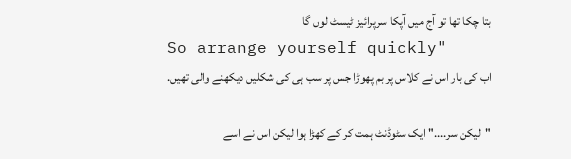بتا چکا تھا تو آج میں آپکا سرپرائیز ٹیسٹ لوں گا
So arrange yourself quickly"
اب کی بار اس نے کلاس پر بم پھوڑا جس پر سب ہی کی شکلیں دیکھنے والی تھیں.

"لیکن سر...." ایک سٹوڈنٹ ہمت کر کے کھڑا ہوا لیکن اس نے اسے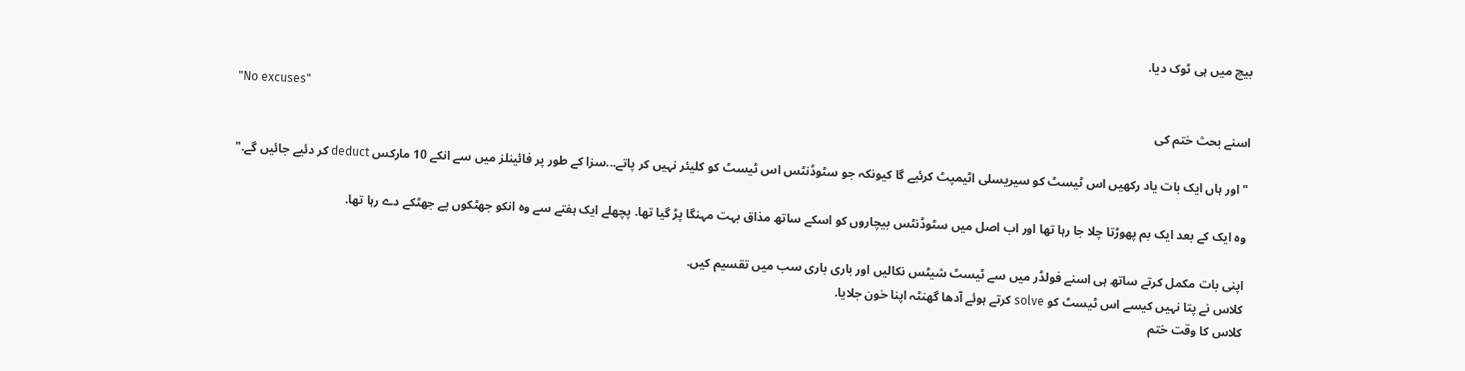بیچ میں ہی ٹوک دیا.

"No excuses"
اسنے بحث ختم کی

"اور ہاں ایک بات یاد رکھیں اس ٹیسٹ کو سیریسلی اٹیمپٹ کرئیے گا کیونکہ جو سٹوڈنٹس اس ٹیسٹ کو کلیئر نہیں کر پاتے...سزا کے طور پر فائینلز میں سے انکے 10 مارکس deduct کر دئیے جائیں گے."

وہ ایک کے بعد ایک بم پھوڑتا چلا جا رہا تھا اور اب اصل میں سٹوڈنٹس بیچاروں کو اسکے ساتھ مذاق بہت مہنگا پڑ گیا تھا. پچھلے ایک ہفتے سے وہ انکو جھٹکوں پے جھٹکے دے رہا تھا.

اپنی بات مکمل کرتے ساتھ ہی اسنے فولڈر میں سے ٹیسٹ شیٹس نکالیں اور باری باری سب میں تقسیم کیں.
کلاس نے پتا نہیں کیسے اس ٹیسٹ کو solve کرتے ہوئے آدھا گھنٹہ اپنا خون جلایا.
کلاس کا وقت ختم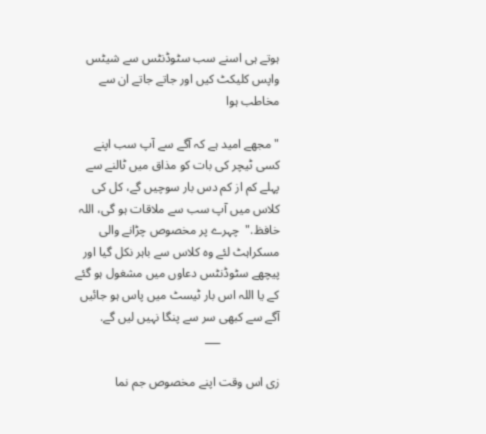ہوتے ہی اسنے سب سٹوڈنٹس سے شیٹس واپس کلیکٹ کیں اور جاتے جاتے ان سے مخاطب ہوا

" مجھے امید ہے کہ آگے سے آپ سب اپنے کسی ٹیچر کی بات کو مذاق میں ٹالنے سے پہلے کم از کم دس بار سوچیں گے، کل کی کلاس میں آپ سب سے ملاقات ہو گی، اللہ خافظ."  چہرے پر مخصوص چڑانے والی مسکراہٹ لئے وہ کلاس سے باہر نکل گیا اور پیچھے سٹوڈنٹس دعاوں میں مشغول ہو گئے کے یا اللہ اس بار ٹیسٹ میں پاس ہو جائیں آگے سے کبھی سر سے پنگا نہیں لیں گے.
                   ___

زی اس وقت اپنے مخصوص جم نما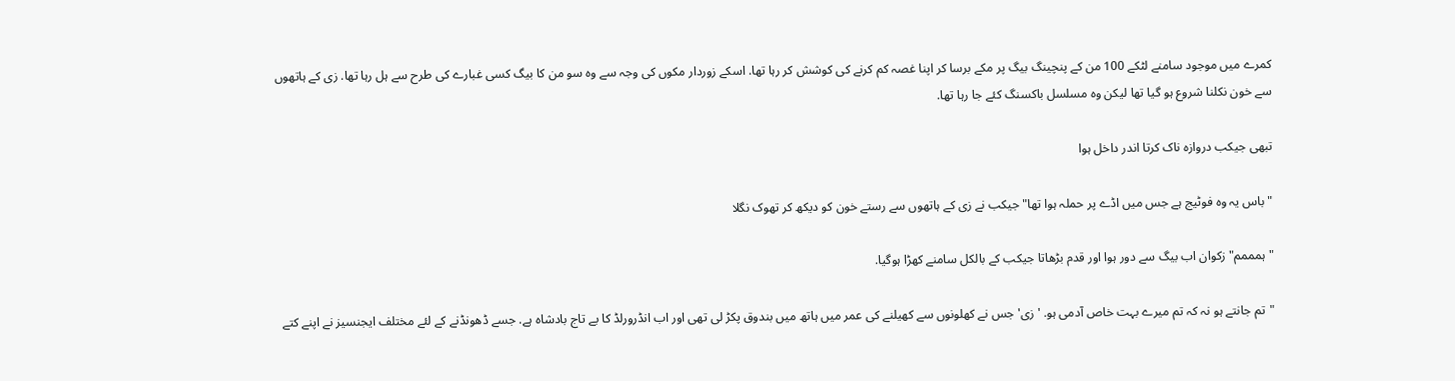کمرے میں موجود سامنے لٹکے 100 من کے پنچینگ بیگ پر مکے برسا کر اپنا غصہ کم کرنے کی کوشش کر رہا تھا. اسکے زوردار مکوں کی وجہ سے وہ سو من کا بیگ کسی غبارے کی طرح سے ہل رہا تھا. زی کے ہاتھوں سے خون نکلنا شروع ہو گیا تھا لیکن وہ مسلسل باکسنگ کئے جا رہا تھا.

تبھی جیکب دروازہ ناک کرتا اندر داخل ہوا

"باس یہ وہ فوٹیج ہے جس میں اڈے پر حملہ ہوا تھا" جیکب نے زی کے ہاتھوں سے رستے خون کو دیکھ کر تھوک نگلا

"ہمممم" زکوان اب بیگ سے دور ہوا اور قدم بڑھاتا جیکب کے بالکل سامنے کھڑا ہوگیا.

"تم جانتے ہو نہ کہ تم میرے بہت خاص آدمی ہو. 'زی' جس نے کھلونوں سے کھیلنے کی عمر میں ہاتھ میں بندوق پکڑ لی تھی اور اب انڈرورلڈ کا بے تاج بادشاہ ہے. جسے ڈھونڈنے کے لئے مختلف ایجنسیز نے اپنے کتے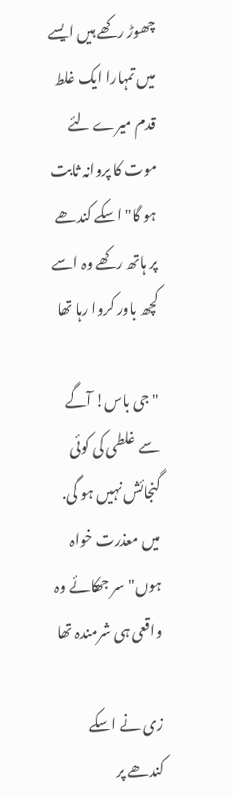چھوڑ رکھے ہیں ایسے میں تمہارا ایک غلط قدم میرے لئے موت کا پروانہ ثابت ہو گا" اسکے کندھے پر ہاتھ رکھے وہ اسے کچھ باور کروا رہا تھا

"جی باس! آگے سے غلطی کی کوئی گنجائش نہیں ہو گی. میں معذرت خواہ ہوں" سر جھکائے وہ واقعی ہی شرمندہ تھا

زی نے اسکے کندھے پر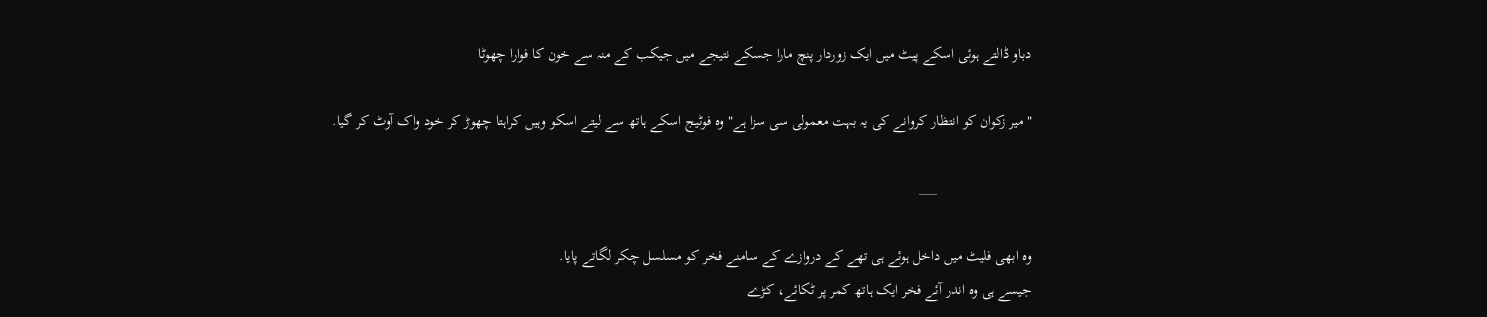دباو ڈالتے ہوئی اسکے پیٹ میں ایک زوردار پنچ مارا جسکے نتیجے میں جیکب کے منہ سے خون کا فوارا چھوٹا

" میر زکوان کو انتظار کروانے کی یہ بہت معمولی سی سزا ہے" وہ فوٹیج اسکے ہاتھ سے لیتے اسکو وہیں کراہتا چھوڑ کر خود واک آوٹ کر گیا.

                         ___

وہ ابھی فلیٹ میں داخل ہوئے ہی تھے کے دروازے کے سامنے فخر کو مسلسل چکر لگاتے پایا.
جیسے ہی وہ اندر آئے فخر ایک ہاتھ کمر پر ٹکائے، کڑے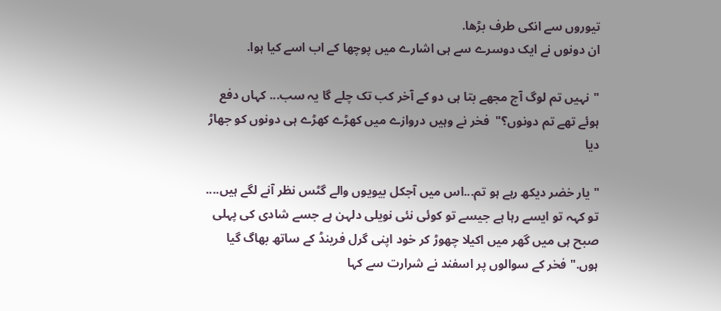تیوروں سے انکی طرف بڑھا.
ان دونوں نے ایک دوسرے سے ہی اشارے میں پوچھا کے اب اسے کیا ہوا.

"نہیں تم لوگ آج مجھے بتا ہی دو کے آخر کب تک چلے گا یہ سب... کہاں دفع ہوئے تھے تم دونوں؟"  فخر نے وہیں دروازے میں کھڑے کھڑے ہی دونوں کو جھاڑ دیا

" یار خضر دیکھ رہے ہو تم...اس میں آجکل بیویوں والے گٹس نظر آنے لگے ہیں.... تو کہہ تو ایسے رہا ہے جیسے تو کوئی نئی نویلی دلہن ہے جسے شادی کی پہلی صبح ہی میں گھر میں اکیلا چھوڑ کر خود اپنی گرل فرینڈ کے ساتھ بھاگ گیا ہوں." فخر کے سوالوں پر اسفند نے شرارت سے کہا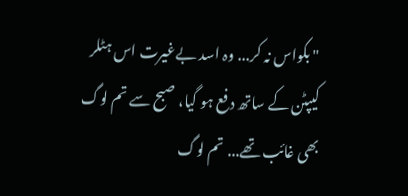" بکواس نہ کر... وہ اسد بےغیرت اس ہٹلر کیپٹن کے ساتھ دفع ہو گیا، صبح سے تم لوگ بھی غائب تھے... تم لوگ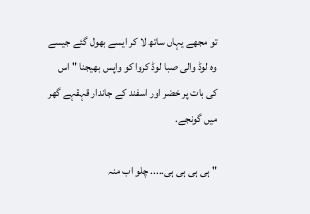تو مجھے یہاں ساتھ لا کر ایسے بھول گئے جیسے وہ لوڈ والی صبا لوڈ کروا کو واپس بھیجنا " اس کی بات پر خضر اور اسفند کے جاندار قہقہے گھر میں گونجے.

"ہی ہی ہی ہی..... چلو اب منہ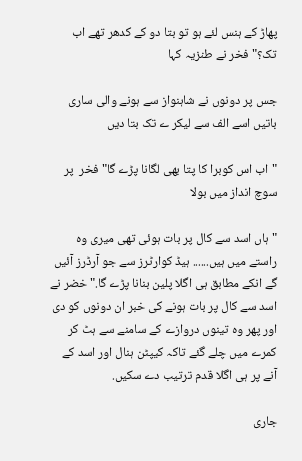پھاڑ کے ہنس لئے ہو تو بتا دو کے کدھر تھے اب تک؟" فخر نے طنزیہ کہا

جس پر دونوں نے شاہنواز سے ہونے والی ساری باتیں اسے الف سے لیکر ے تک بتا دیں

"اب اس کوبرا کا پتا بھی لگانا پڑے گا" فخر  پر سوچ انداز میں بولا

"ہاں اسد سے کال پر بات ہوئی تھی میری وہ راستے میں ہیں...... ہیڈ کوارٹرز سے جو آرڈرز آئیں گے انکے مطابق ہی اگلا پلین بنانا پڑے گا." خضر نے اسد سے کال پر بات ہونے کی خبر ان دونوں کو دی اور پھر وہ تینوں دروازے کے سامنے سے ہٹ کر کمرے میں چلے گئے تاکہ کیپٹن ہنال اور اسد کے آنے پر ہی اگلا قدم ترتیب دے سکیں.

جاری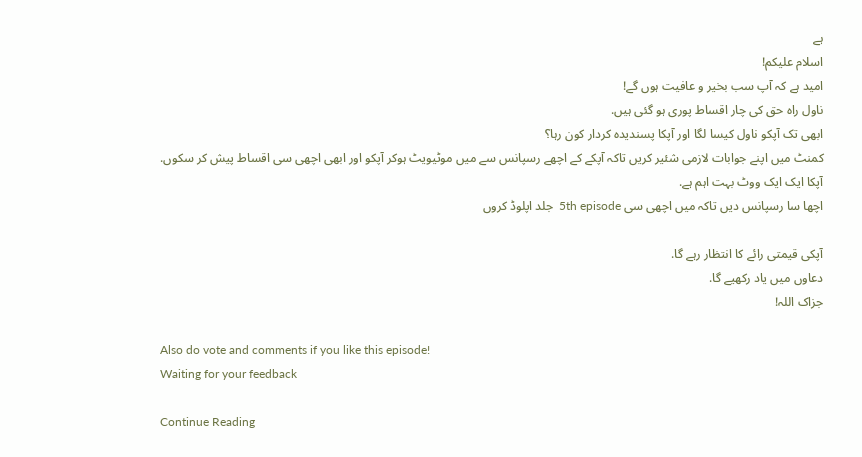ہے
اسلام علیکم!
امید ہے کہ آپ سب بخیر و عافیت ہوں گے!
ناول راہ حق کی چار اقساط پوری ہو گئی ہیں.
ابھی تک آپکو ناول کیسا لگا اور آپکا پسندیدہ کردار کون رہا؟
کمنٹ میں اپنے جوابات لازمی شئیر کریں تاکہ آپکے کے اچھے رسپانس سے میں موٹیویٹ ہوکر آپکو اور ابھی اچھی سی اقساط پیش کر سکوں.
آپکا ایک ایک ووٹ بہت اہم ہے.
اچھا سا رسپانس دیں تاکہ میں اچھی سی 5th episode  جلد اپلوڈ کروں

آپکی قیمتی رائے کا انتظار رہے گا.
دعاوں میں یاد رکھیے گا.
جزاک اللہ!

Also do vote and comments if you like this episode!
Waiting for your feedback

Continue Reading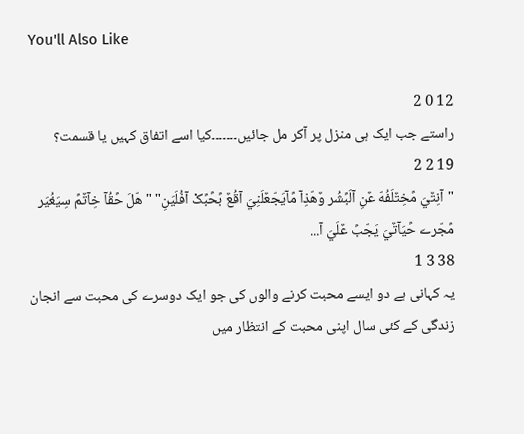You'll Also Like

12 0 2
راستے جب ایک ہی منزل پر آکر مل جائیں۔۔۔۔۔۔۔کیا اسے اتفاق کہیں یا قسمت؟
19 2 2
"آنِتٌيَ مًخِتٌلَفُهّ عٌنِ آلَبًشُر وٌهّذِآ مًآيَجّعٌلَنِيَ آقُعٌ بًحًبًکْ آفُلَيَنِ" "هّلَ حًقُآ خِآتٌمً سِيَغُيَر مًجّرے حًيَآتٌيَ يَجّبً عٌلَيَ آ...
38 3 1
یہ کہانی ہے دو ایسے محبت کرنے والوں کی جو ایک دوسرے کی محبت سے انجان زندگی کے کئی سال اپنی محبت کے انتظار میں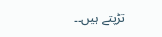تڑپتے ہیں۔۔